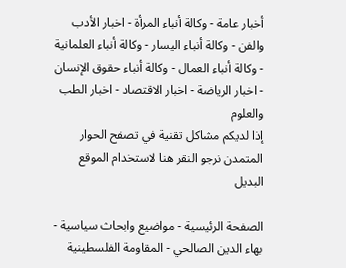أخبار عامة - وكالة أنباء المرأة - اخبار الأدب والفن - وكالة أنباء اليسار - وكالة أنباء العلمانية - وكالة أنباء العمال - وكالة أنباء حقوق الإنسان - اخبار الرياضة - اخبار الاقتصاد - اخبار الطب والعلوم
إذا لديكم مشاكل تقنية في تصفح الحوار المتمدن نرجو النقر هنا لاستخدام الموقع البديل

الصفحة الرئيسية - مواضيع وابحاث سياسية - بهاء الدين الصالحي - المقاومة الفلسطينية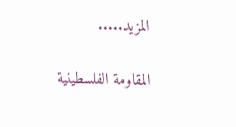المزيد.....

المقاومة الفلسطينية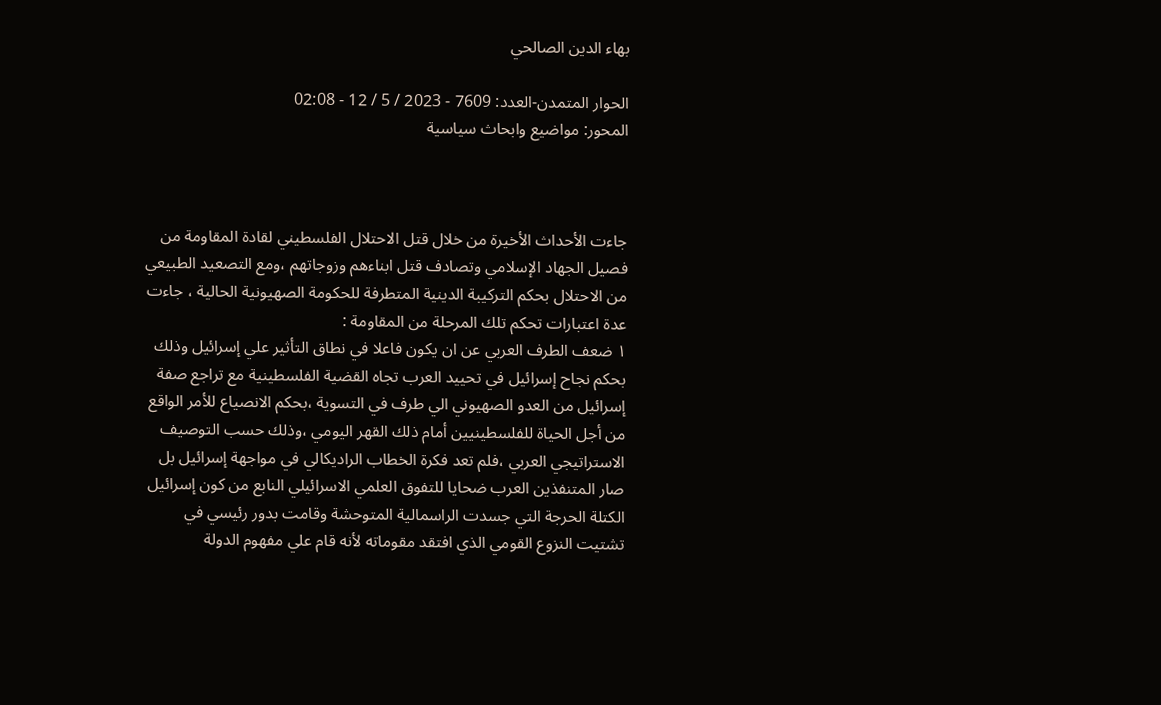بهاء الدين الصالحي

الحوار المتمدن-العدد: 7609 - 2023 / 5 / 12 - 02:08
المحور: مواضيع وابحاث سياسية



جاءت الأحداث الأخيرة من خلال قتل الاحتلال الفلسطيني لقادة المقاومة من فصيل الجهاد الإسلامي وتصادف قتل ابناءهم وزوجاتهم ،ومع التصعيد الطبيعي من الاحتلال بحكم التركيبة الدينية المتطرفة للحكومة الصهيونية الحالية ، جاءت عدة اعتبارات تحكم تلك المرحلة من المقاومة :
١ ضعف الطرف العربي عن ان يكون فاعلا في نطاق التأثير علي إسرائيل وذلك بحكم نجاح إسرائيل في تحييد العرب تجاه القضية الفلسطينية مع تراجع صفة إسرائيل من العدو الصهيوني الي طرف في التسوية ،بحكم الانصياع للأمر الواقع من أجل الحياة للفلسطينيين أمام ذلك القهر اليومي ،وذلك حسب التوصيف الاستراتيجي العربي ،فلم تعد فكرة الخطاب الراديكالي في مواجهة إسرائيل بل صار المتنفذين العرب ضحايا للتفوق العلمي الاسرائيلي النابع من كون إسرائيل الكتلة الحرجة التي جسدت الراسمالية المتوحشة وقامت بدور رئيسي في تشتيت النزوع القومي الذي افتقد مقوماته لأنه قام علي مفهوم الدولة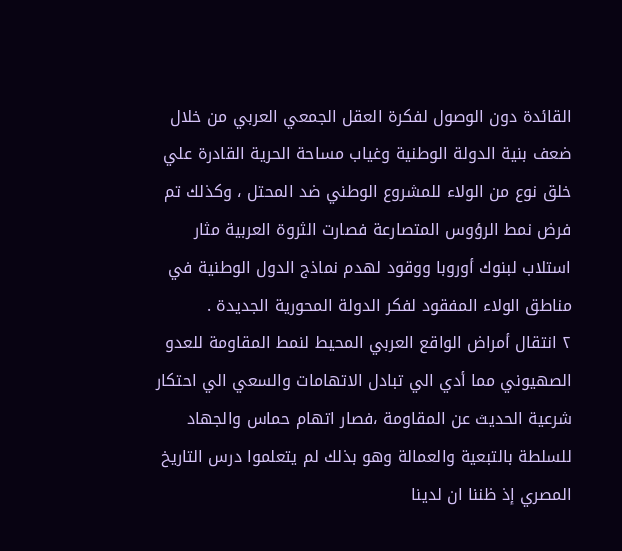القائدة دون الوصول لفكرة العقل الجمعي العربي من خلال ضعف بنية الدولة الوطنية وغياب مساحة الحرية القادرة علي خلق نوع من الولاء للمشروع الوطني ضد المحتل ، وكذلك تم فرض نمط الرؤوس المتصارعة فصارت الثروة العربية مثار استلاب لبنوك أوروبا ووقود لهدم نماذج الدول الوطنية في مناطق الولاء المفقود لفكر الدولة المحورية الجديدة .
٢ انتقال أمراض الواقع العربي المحيط لنمط المقاومة للعدو الصهيوني مما أدي الي تبادل الاتهامات والسعي الي احتكار شرعية الحديث عن المقاومة ،فصار اتهام حماس والجهاد للسلطة بالتبعية والعمالة وهو بذلك لم يتعلموا درس التاريخ المصري إذ ظننا ان لدينا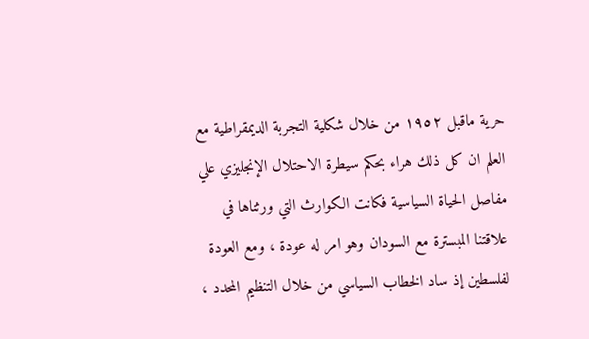حرية ماقبل ١٩٥٢ من خلال شكلية التجربة الديمقراطية مع العلم ان كل ذلك هراء بحكم سيطرة الاحتلال الإنجليزي علي مفاصل الحياة السياسية فكانت الكوارث التي ورثناها في علاقتنا المبسترة مع السودان وهو امر له عودة ، ومع العودة لفلسطين إذ ساد الخطاب السياسي من خلال التنظيم المحدد ،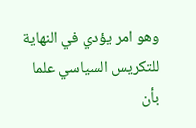وهو امر يؤدي في النهاية للتكريس السياسي علما بأن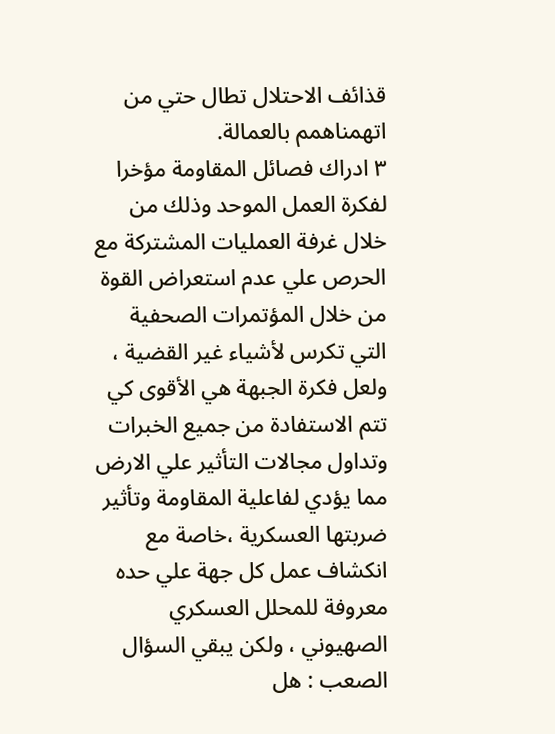قذائف الاحتلال تطال حتي من اتهمناهمم بالعمالة.
٣ ادراك فصائل المقاومة مؤخرا لفكرة العمل الموحد وذلك من خلال غرفة العمليات المشتركة مع الحرص علي عدم استعراض القوة من خلال المؤتمرات الصحفية التي تكرس لأشياء غير القضية ، ولعل فكرة الجبهة هي الأقوى كي تتم الاستفادة من جميع الخبرات وتداول مجالات التأثير علي الارض مما يؤدي لفاعلية المقاومة وتأثير ضربتها العسكرية ،خاصة مع انكشاف عمل كل جهة علي حده معروفة للمحلل العسكري الصهيوني ، ولكن يبقي السؤال الصعب : هل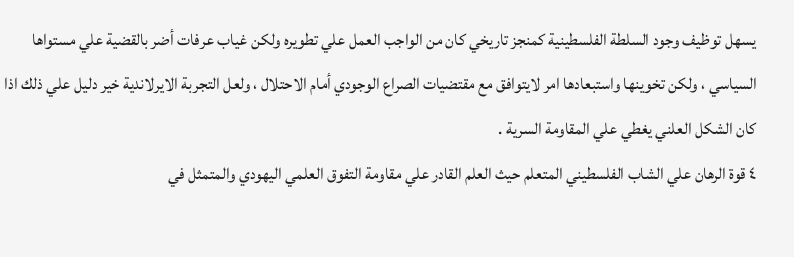يسهل توظيف وجود السلطة الفلسطينية كمنجز تاريخي كان من الواجب العمل علي تطويره ولكن غياب عرفات أضر بالقضية علي مستواها السياسي ، ولكن تخوينها واستبعادها امر لايتوافق مع مقتضيات الصراع الوجودي أمام الاحتلال ، ولعل التجربة الايرلاندية خير دليل علي ذلك اذا كان الشكل العلني يغطي علي المقاومة السرية .
٤ قوة الرهان علي الشاب الفلسطيني المتعلم حيث العلم القادر علي مقاومة التفوق العلمي اليهودي والمتمثل في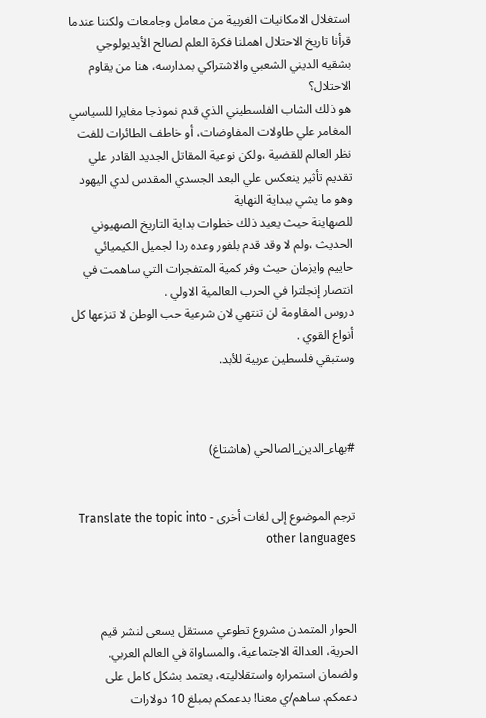استغلال الامكانيات الغربية من معامل وجامعات ولكننا عندما قرأنا تاريخ الاحتلال اهملنا فكرة العلم لصالح الأيديولوجي بشقيه الديني الشعبي والاشتراكي بمدارسه، هنا من يقاوم الاحتلال؟
هو ذلك الشاب الفلسطيني الذي قدم نموذجا مغايرا للسياسي المغامر علي طاولات المفاوضات، أو خاطف الطائرات للفت نظر العالم للقضية ،ولكن نوعية المقاتل الجديد القادر علي تقديم تأثير ينعكس علي البعد الجسدي المقدس لدي اليهود وهو ما يشي ببداية النهاية
للصهاينة حيث يعيد ذلك خطوات بداية التاريخ الصهيوني الحديث ،ولم لا وقد قدم بلفور وعده ردا لجميل الكيميائي حاييم وايزمان حيث وفر كمية المتفجرات التي ساهمت في انتصار إنجلترا في الحرب العالمية الاولي .
دروس المقاومة لن تنتهي لان شرعية حب الوطن لا تنزعها كل أنواع القوي .
وستبقي فلسطين عربية للأبد.



#بهاء_الدين_الصالحي (هاشتاغ)


ترجم الموضوع إلى لغات أخرى - Translate the topic into other languages



الحوار المتمدن مشروع تطوعي مستقل يسعى لنشر قيم الحرية، العدالة الاجتماعية، والمساواة في العالم العربي. ولضمان استمراره واستقلاليته، يعتمد بشكل كامل على دعمكم. ساهم/ي معنا! بدعمكم بمبلغ 10 دولارات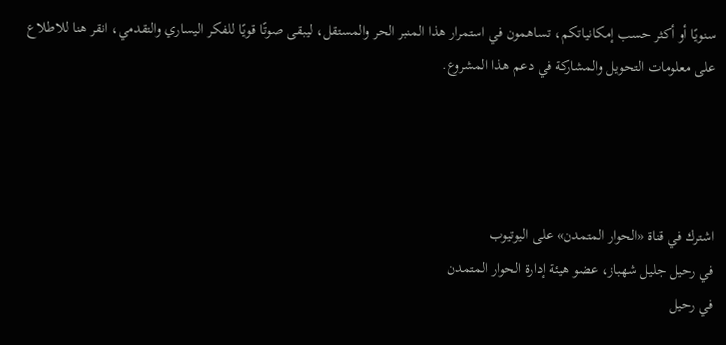سنويًا أو أكثر حسب إمكانياتكم، تساهمون في استمرار هذا المنبر الحر والمستقل، ليبقى صوتًا قويًا للفكر اليساري والتقدمي، انقر هنا للاطلاع على معلومات التحويل والمشاركة في دعم هذا المشروع.




اشترك في قناة «الحوار المتمدن» على اليوتيوب
في رحيل جليل شهباز، عضو هيئة إدارة الحوار المتمدن
في رحيل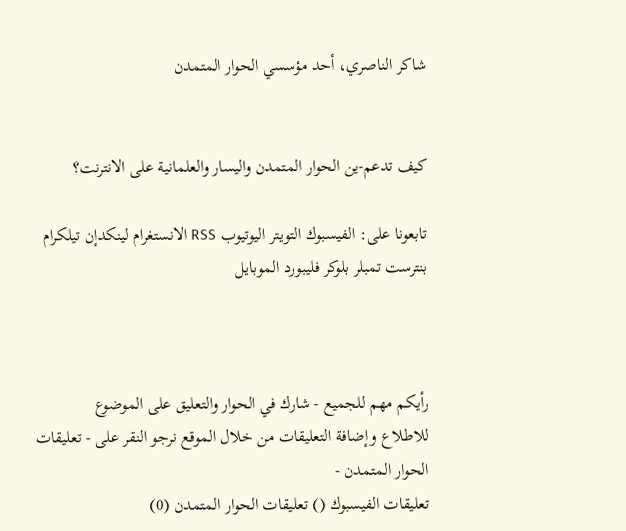شاكر الناصري، أحد مؤسسي الحوار المتمدن


كيف تدعم-ين الحوار المتمدن واليسار والعلمانية على الانترنت؟

تابعونا على: الفيسبوك التويتر اليوتيوب RSS الانستغرام لينكدإن تيلكرام بنترست تمبلر بلوكر فليبورد الموبايل



رأيكم مهم للجميع - شارك في الحوار والتعليق على الموضوع
للاطلاع وإضافة التعليقات من خلال الموقع نرجو النقر على - تعليقات الحوار المتمدن -
تعليقات الفيسبوك () تعليقات الحوار المتمدن (0)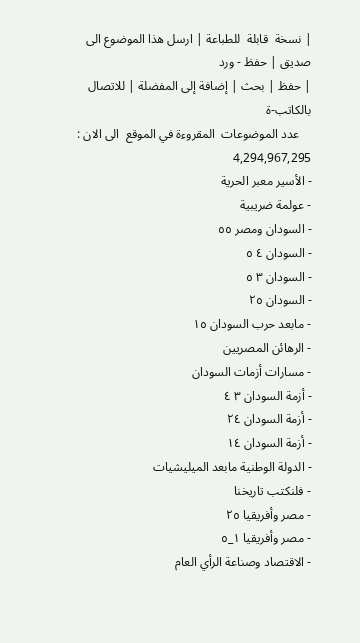| نسخة  قابلة  للطباعة | ارسل هذا الموضوع الى صديق | حفظ - ورد
| حفظ | بحث | إضافة إلى المفضلة | للاتصال بالكاتب-ة
    عدد الموضوعات  المقروءة في الموقع  الى الان : 4,294,967,295
- الأسير معبر الحرية
- عولمة ضريبية
- السودان ومصر ٥٥
- السودان ٤ ٥
- السودان ٣ ٥
- السودان ٢٥
- مابعد حرب السودان ١٥
- الرهائن المصريين
- مسارات أزمات السودان
- أزمة السودان ٣ ٤
- أزمة السودان ٢٤
- أزمة السودان ١٤
- الدولة الوطنية مابعد الميليشيات
- فلنكتب تاريخنا
- مصر وأفريقيا ٢٥
- مصر وأفريقيا ١_٥
- الاقتصاد وصناعة الرأي العام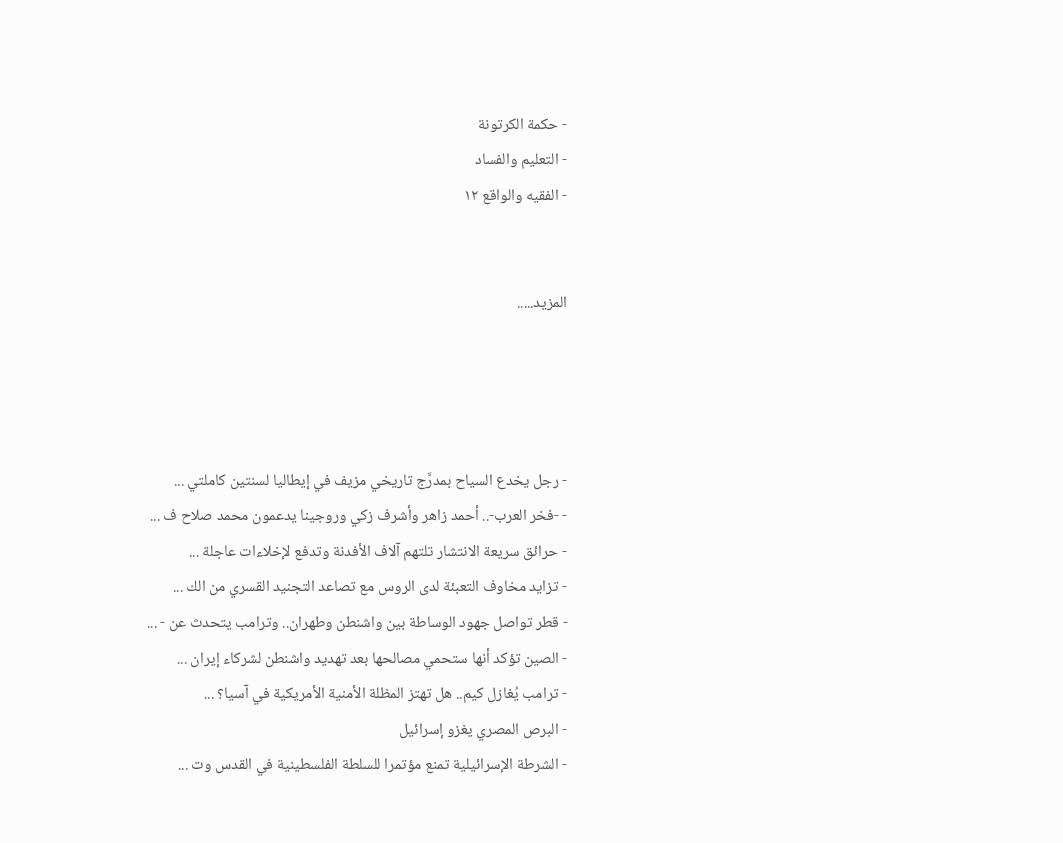- حكمة الكرتونة
- التعليم والفساد
- الفقيه والواقع ١٢


المزيد.....




- رجل يخدع السياح بمدرَّج تاريخي مزيف في إيطاليا لسنتين كاملتي ...
- -فخر العرب-.. أحمد زاهر وأشرف زكي وروجينا يدعمون محمد صلاح ف ...
- حرائق سريعة الانتشار تلتهم آلاف الأفدنة وتدفع لإخلاءات عاجلة ...
- تزايد مخاوف التعبئة لدى الروس مع تصاعد التجنيد القسري من الك ...
- قطر تواصل جهود الوساطة بين واشنطن وطهران.. وترامب يتحدث عن - ...
- الصين تؤكد أنها ستحمي مصالحها بعد تهديد واشنطن لشركاء إيران ...
- ترامب يُغازل كيم.. هل تهتز المظلة الأمنية الأمريكية في آسيا؟ ...
- البرص المصري يغزو إسرائيل
- الشرطة الإسرائيلية تمنع مؤتمرا للسلطة الفلسطينية في القدس وت ...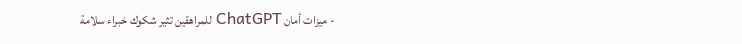- ميزات أمان ChatGPT للمراهقين تثير شكوك خبراء سلامة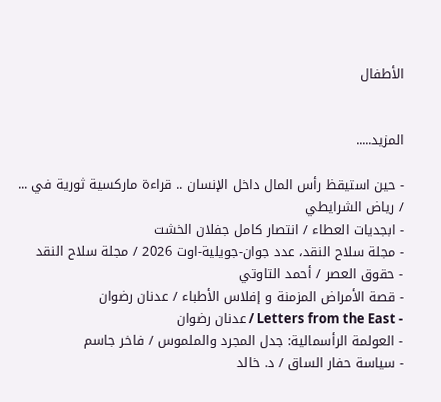الأطفال


المزيد.....

- حين استيقظ رأس المال داخل الإنسان .. قراءة ماركسية ثورية في ... / رياض الشرايطي
- ابجديات العطاء / انتصار كامل جفلان الخشت
- مجلة سلاح النقد، عدد جوان-جويلية-اوت 2026 / مجلة سلاح النقد
- حقوق العصر / أحمد التاوتي
- قصة الأمراض المزمنة و إفلاس الأطباء / عدنان رضوان
- Letters from the East / عدنان رضوان
- العولمة الرأسمالية: جدل المجرد والملموس / فاخر جاسم
- سياسة حفار الساق / د. خالد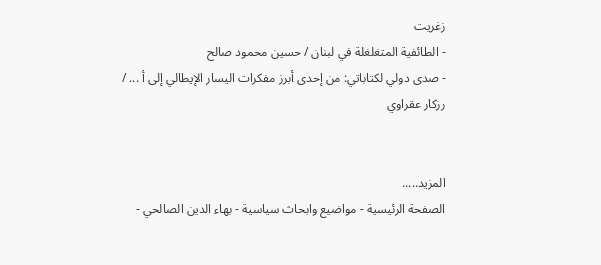زغريت
- الطائفية المتغلغلة في لبنان / حسين محمود صالح
- صدى دولي لكتاباتي: من إحدى أبرز مفكرات اليسار الإيطالي إلى أ ... / رزكار عقراوي


المزيد.....
الصفحة الرئيسية - مواضيع وابحاث سياسية - بهاء الدين الصالحي -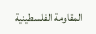المقاومة الفلسطينية